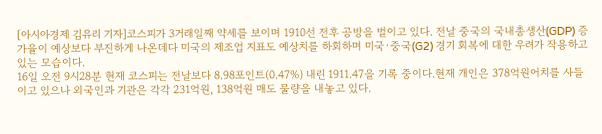[아시아경제 김유리 기자]코스피가 3거래일째 약세를 보이며 1910선 전후 공방을 벌이고 있다. 전날 중국의 국내총생산(GDP) 증가율이 예상보다 부진하게 나온데다 미국의 제조업 지표도 예상치를 하회하며 미국·중국(G2) 경기 회복에 대한 우려가 작용하고 있는 모습이다.
16일 오전 9시28분 현재 코스피는 전날보다 8.98포인트(0.47%) 내린 1911.47을 기록 중이다.현재 개인은 378억원어치를 사들이고 있으나 외국인과 기관은 각각 231억원, 138억원 매도 물량을 내놓고 있다.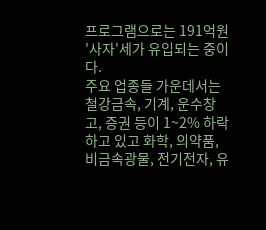프로그램으로는 191억원 '사자'세가 유입되는 중이다.
주요 업종들 가운데서는 철강금속, 기계, 운수창고, 증권 등이 1~2% 하락하고 있고 화학, 의약품, 비금속광물, 전기전자, 유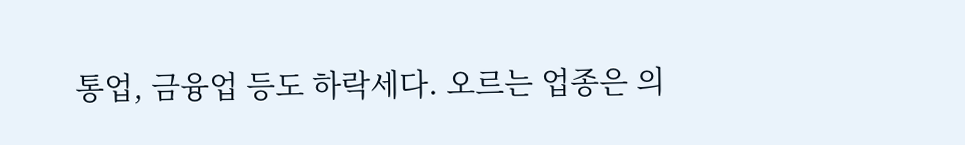통업, 금융업 등도 하락세다. 오르는 업종은 의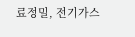료정밀, 전기가스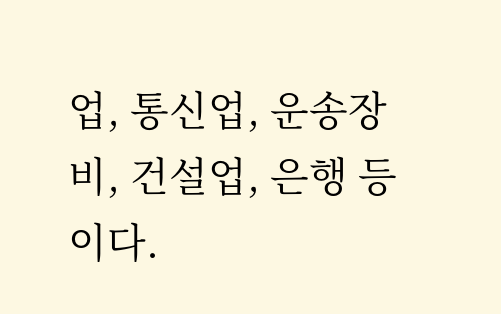업, 통신업, 운송장비, 건설업, 은행 등이다.